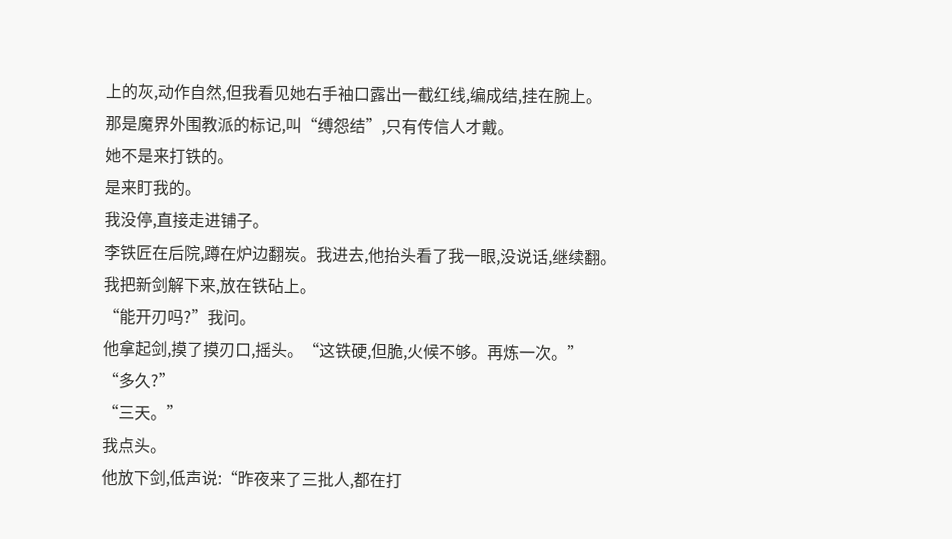上的灰,动作自然,但我看见她右手袖口露出一截红线,编成结,挂在腕上。
那是魔界外围教派的标记,叫“缚怨结”,只有传信人才戴。
她不是来打铁的。
是来盯我的。
我没停,直接走进铺子。
李铁匠在后院,蹲在炉边翻炭。我进去,他抬头看了我一眼,没说话,继续翻。
我把新剑解下来,放在铁砧上。
“能开刃吗?”我问。
他拿起剑,摸了摸刃口,摇头。“这铁硬,但脆,火候不够。再炼一次。”
“多久?”
“三天。”
我点头。
他放下剑,低声说:“昨夜来了三批人,都在打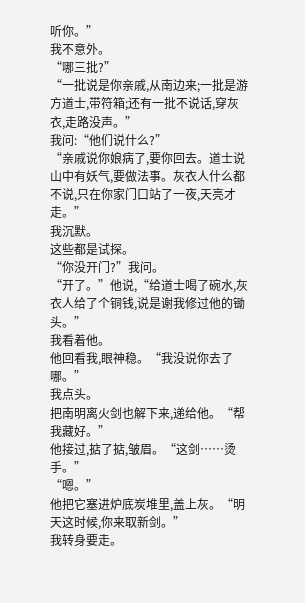听你。”
我不意外。
“哪三批?”
“一批说是你亲戚,从南边来;一批是游方道士,带符箱;还有一批不说话,穿灰衣,走路没声。”
我问:“他们说什么?”
“亲戚说你娘病了,要你回去。道士说山中有妖气,要做法事。灰衣人什么都不说,只在你家门口站了一夜,天亮才走。”
我沉默。
这些都是试探。
“你没开门?”我问。
“开了。”他说,“给道士喝了碗水,灰衣人给了个铜钱,说是谢我修过他的锄头。”
我看着他。
他回看我,眼神稳。“我没说你去了哪。”
我点头。
把南明离火剑也解下来,递给他。“帮我藏好。”
他接过,掂了掂,皱眉。“这剑……烫手。”
“嗯。”
他把它塞进炉底炭堆里,盖上灰。“明天这时候,你来取新剑。”
我转身要走。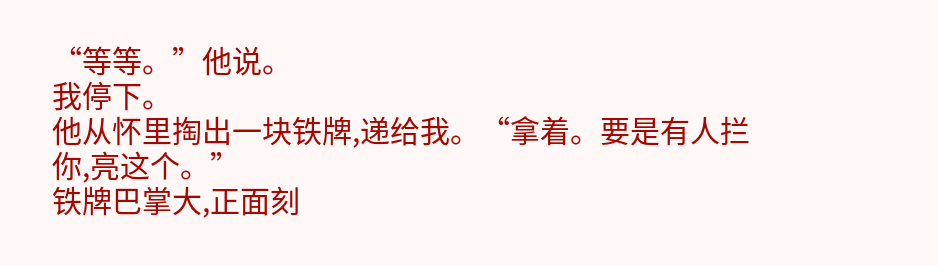“等等。”他说。
我停下。
他从怀里掏出一块铁牌,递给我。“拿着。要是有人拦你,亮这个。”
铁牌巴掌大,正面刻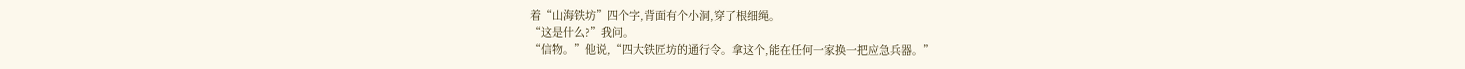着“山海铁坊”四个字,背面有个小洞,穿了根细绳。
“这是什么?”我问。
“信物。”他说,“四大铁匠坊的通行令。拿这个,能在任何一家换一把应急兵器。”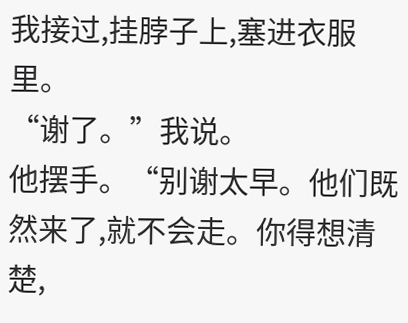我接过,挂脖子上,塞进衣服里。
“谢了。”我说。
他摆手。“别谢太早。他们既然来了,就不会走。你得想清楚,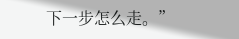下一步怎么走。”